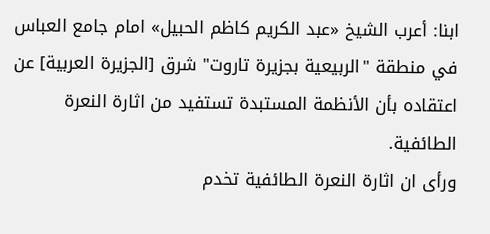ابنا: أعرب الشيخ «عبد الكريم كاظم الحبيل» امام جامع العباس في منطقة "الربيعية بجزيرة تاروت" شرق [الجزيرة العربية] عن اعتقاده بأن الأنظمة المستبدة تستفيد من اثارة النعرة الطائفية.
ورأى ان اثارة النعرة الطائفية تخدم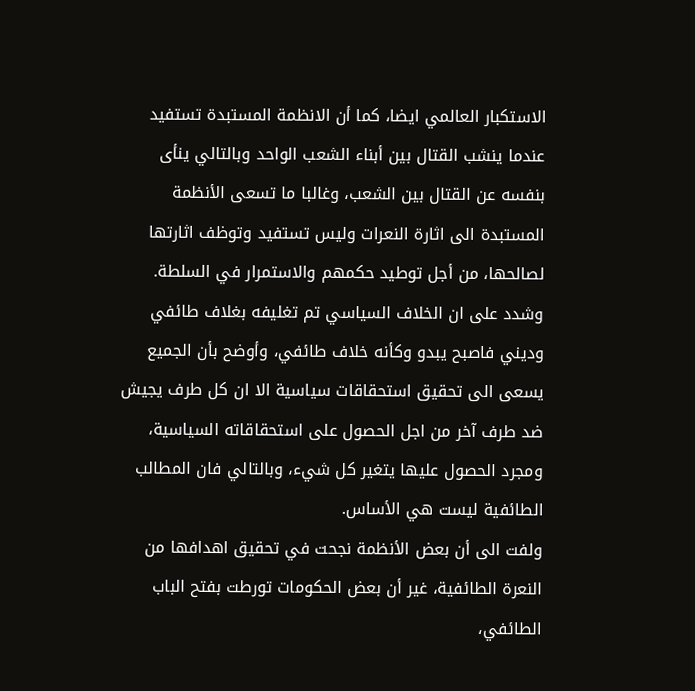الاستكبار العالمي ايضا، كما أن الانظمة المستبدة تستفيد عندما ينشب القتال بين أبناء الشعب الواحد وبالتالي ينأى بنفسه عن القتال بين الشعب، وغالبا ما تسعى الأنظمة المستبدة الى اثارة النعرات وليس تستفيد وتوظف اثارتها لصالحها، من أجل توطيد حكمهم والاستمرار في السلطة.
وشدد على ان الخلاف السياسي تم تغليفه بغلاف طائفي وديني فاصبح يبدو وكأنه خلاف طائفي، وأوضح بأن الجميع يسعى الى تحقيق استحقاقات سياسية الا ان كل طرف يجيش ضد طرف آخر من اجل الحصول على استحقاقاته السياسية، ومجرد الحصول عليها يتغير كل شيء، وبالتالي فان المطالب الطائفية ليست هي الأساس.
ولفت الى أن بعض الأنظمة نجحت في تحقيق اهدافها من النعرة الطائفية، غير أن بعض الحكومات تورطت بفتح الباب الطائفي،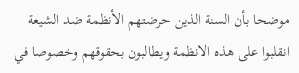موضحا بأن السنة الذين حرضتهم الأنظمة ضد الشيعة انقلبوا على هذه الانظمة ويطالبون بحقوقهم وخصوصا في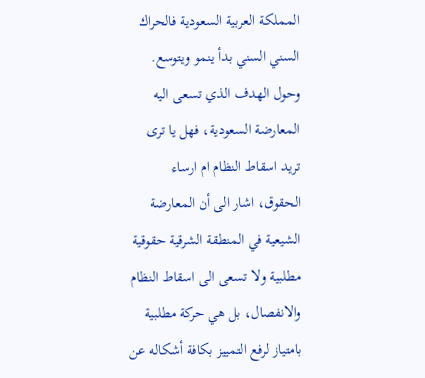المملكة العربية السعودية فالحراك السني السني بدأ ينمو ويتوسع.
وحول الهدف الذي تسعى اليه المعارضة السعودية، فهل يا ترى تريد اسقاط النظام ام ارساء الحقوق، اشار الى أن المعارضة الشيعية في المنطقة الشرقية حقوقية مطلبية ولا تسعى الى اسقاط النظام والانفصال، بل هي حركة مطلبية بامتياز لرفع التمييز بكافة أشكاله عن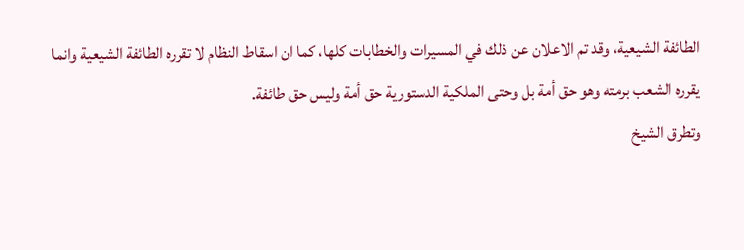الطائفة الشيعية، وقد تم الاعلان عن ذلك في المسيرات والخطابات كلها، كما ان اسقاط النظام لا تقرره الطائفة الشيعية وانما يقرره الشعب برمته وهو حق أمة بل وحتى الملكية الدستورية حق أمة وليس حق طائفة.
وتطرق الشيخ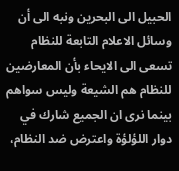الحبيل الى البحرين ونبه الى أن وسائل الاعلام التابعة للنظام تسعى الى الايحاء بأن المعارضين للنظام هم الشيعة وليس سواهم بينما نرى ان الجميع شارك في دوار اللؤلؤة واعترض ضد النظام،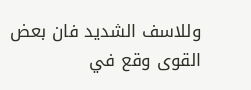وللاسف الشديد فان بعض القوى وقع في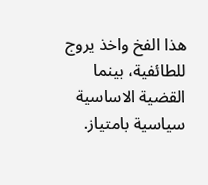هذا الفخ واخذ يروج للطائفية، بينما القضية الاساسية سياسية بامتياز.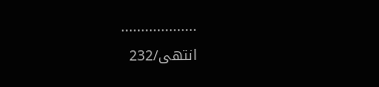...................
انتهی/232